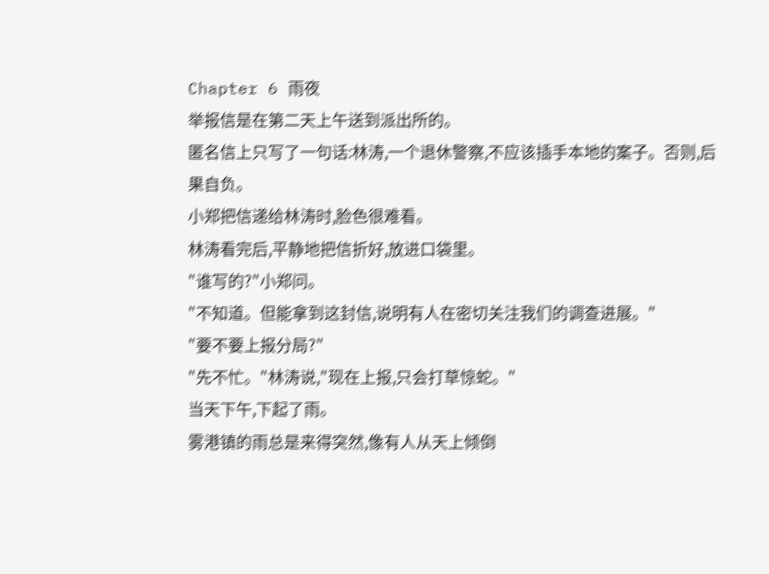Chapter 6 雨夜
举报信是在第二天上午送到派出所的。
匿名信上只写了一句话:林涛,一个退休警察,不应该插手本地的案子。否则,后果自负。
小郑把信递给林涛时,脸色很难看。
林涛看完后,平静地把信折好,放进口袋里。
"谁写的?"小郑问。
"不知道。但能拿到这封信,说明有人在密切关注我们的调查进展。"
"要不要上报分局?"
"先不忙。"林涛说,"现在上报,只会打草惊蛇。"
当天下午,下起了雨。
雾港镇的雨总是来得突然,像有人从天上倾倒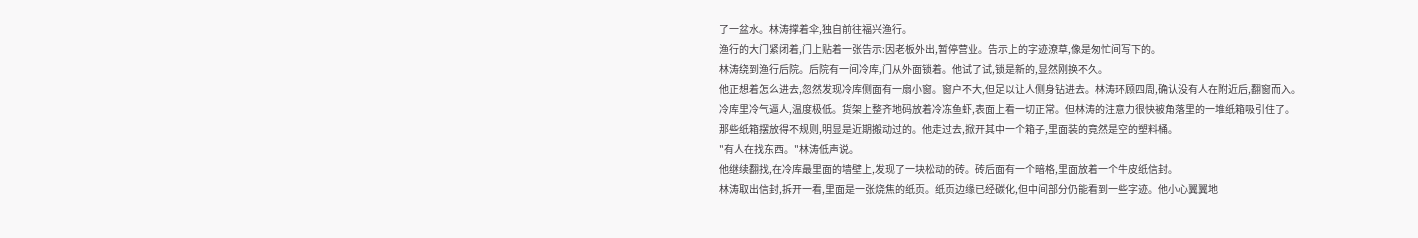了一盆水。林涛撑着伞,独自前往福兴渔行。
渔行的大门紧闭着,门上贴着一张告示:因老板外出,暂停营业。告示上的字迹潦草,像是匆忙间写下的。
林涛绕到渔行后院。后院有一间冷库,门从外面锁着。他试了试,锁是新的,显然刚换不久。
他正想着怎么进去,忽然发现冷库侧面有一扇小窗。窗户不大,但足以让人侧身钻进去。林涛环顾四周,确认没有人在附近后,翻窗而入。
冷库里冷气逼人,温度极低。货架上整齐地码放着冷冻鱼虾,表面上看一切正常。但林涛的注意力很快被角落里的一堆纸箱吸引住了。
那些纸箱摆放得不规则,明显是近期搬动过的。他走过去,掀开其中一个箱子,里面装的竟然是空的塑料桶。
"有人在找东西。"林涛低声说。
他继续翻找,在冷库最里面的墙壁上,发现了一块松动的砖。砖后面有一个暗格,里面放着一个牛皮纸信封。
林涛取出信封,拆开一看,里面是一张烧焦的纸页。纸页边缘已经碳化,但中间部分仍能看到一些字迹。他小心翼翼地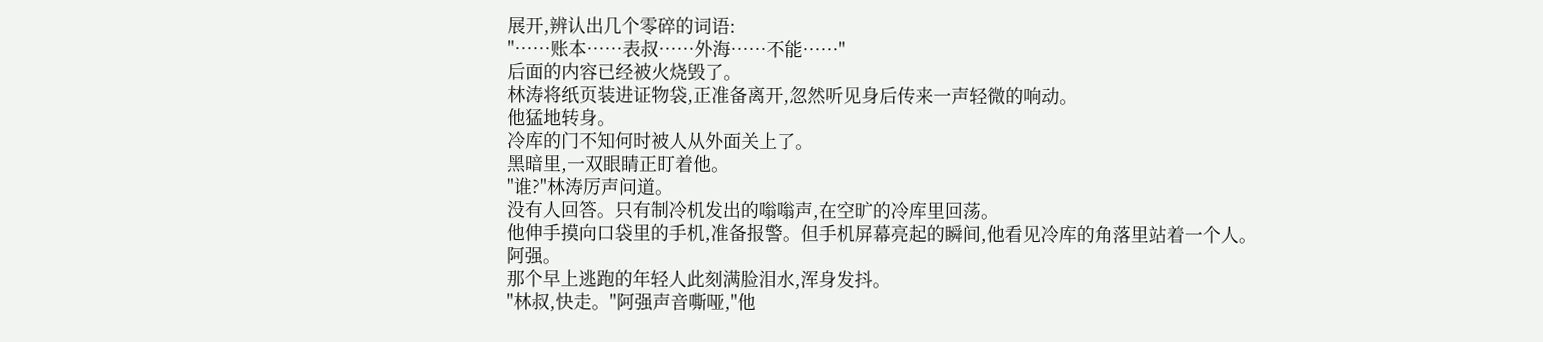展开,辨认出几个零碎的词语:
"……账本……表叔……外海……不能……"
后面的内容已经被火烧毁了。
林涛将纸页装进证物袋,正准备离开,忽然听见身后传来一声轻微的响动。
他猛地转身。
冷库的门不知何时被人从外面关上了。
黑暗里,一双眼睛正盯着他。
"谁?"林涛厉声问道。
没有人回答。只有制冷机发出的嗡嗡声,在空旷的冷库里回荡。
他伸手摸向口袋里的手机,准备报警。但手机屏幕亮起的瞬间,他看见冷库的角落里站着一个人。
阿强。
那个早上逃跑的年轻人此刻满脸泪水,浑身发抖。
"林叔,快走。"阿强声音嘶哑,"他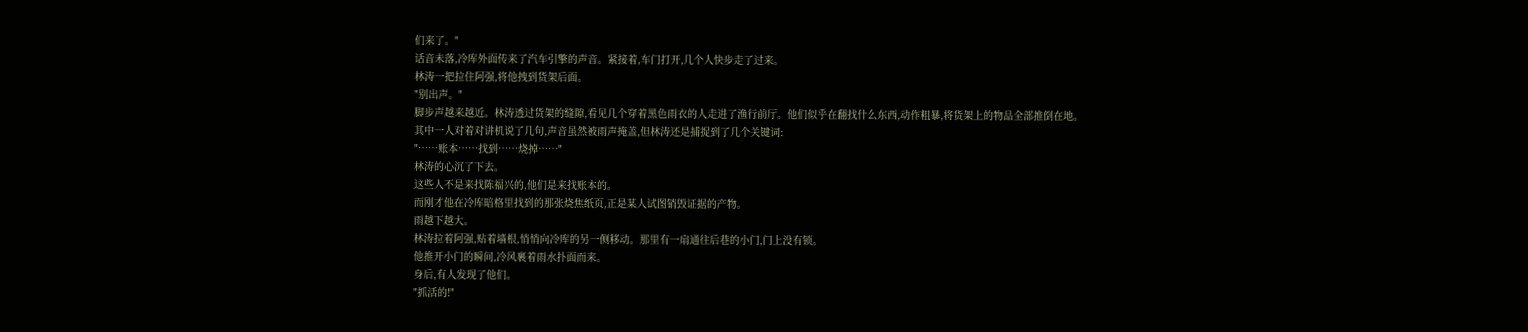们来了。"
话音未落,冷库外面传来了汽车引擎的声音。紧接着,车门打开,几个人快步走了过来。
林涛一把拉住阿强,将他拽到货架后面。
"别出声。"
脚步声越来越近。林涛透过货架的缝隙,看见几个穿着黑色雨衣的人走进了渔行前厅。他们似乎在翻找什么东西,动作粗暴,将货架上的物品全部推倒在地。
其中一人对着对讲机说了几句,声音虽然被雨声掩盖,但林涛还是捕捉到了几个关键词:
"……账本……找到……烧掉……"
林涛的心沉了下去。
这些人不是来找陈福兴的,他们是来找账本的。
而刚才他在冷库暗格里找到的那张烧焦纸页,正是某人试图销毁证据的产物。
雨越下越大。
林涛拉着阿强,贴着墙根,悄悄向冷库的另一侧移动。那里有一扇通往后巷的小门,门上没有锁。
他推开小门的瞬间,冷风裹着雨水扑面而来。
身后,有人发现了他们。
"抓活的!"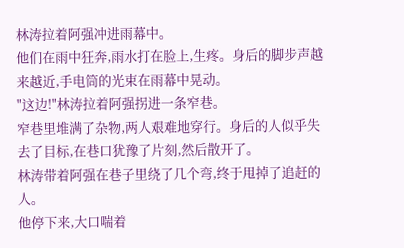林涛拉着阿强冲进雨幕中。
他们在雨中狂奔,雨水打在脸上,生疼。身后的脚步声越来越近,手电筒的光束在雨幕中晃动。
"这边!"林涛拉着阿强拐进一条窄巷。
窄巷里堆满了杂物,两人艰难地穿行。身后的人似乎失去了目标,在巷口犹豫了片刻,然后散开了。
林涛带着阿强在巷子里绕了几个弯,终于甩掉了追赶的人。
他停下来,大口喘着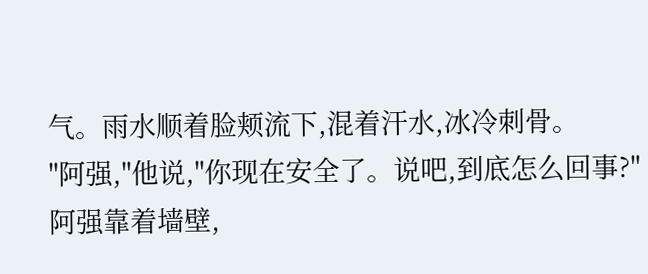气。雨水顺着脸颊流下,混着汗水,冰冷刺骨。
"阿强,"他说,"你现在安全了。说吧,到底怎么回事?"
阿强靠着墙壁,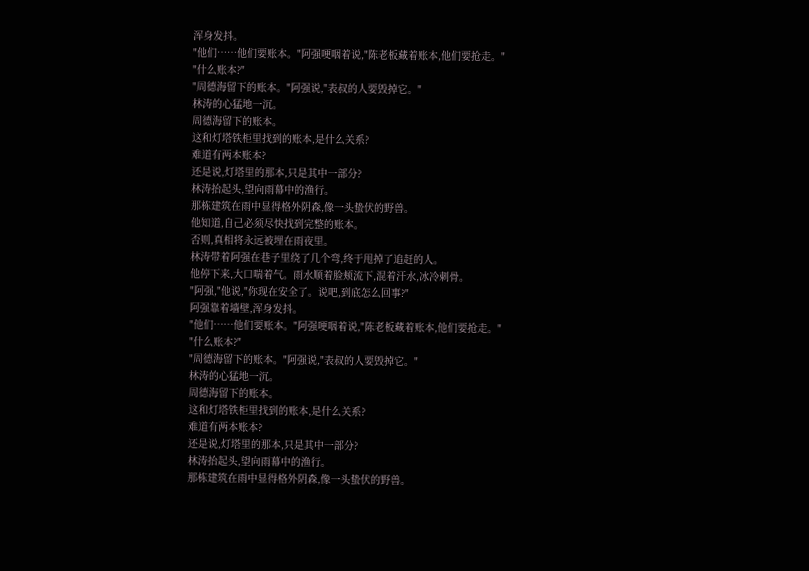浑身发抖。
"他们……他们要账本。"阿强哽咽着说,"陈老板藏着账本,他们要抢走。"
"什么账本?"
"周德海留下的账本。"阿强说,"表叔的人要毁掉它。"
林涛的心猛地一沉。
周德海留下的账本。
这和灯塔铁柜里找到的账本,是什么关系?
难道有两本账本?
还是说,灯塔里的那本,只是其中一部分?
林涛抬起头,望向雨幕中的渔行。
那栋建筑在雨中显得格外阴森,像一头蛰伏的野兽。
他知道,自己必须尽快找到完整的账本。
否则,真相将永远被埋在雨夜里。
林涛带着阿强在巷子里绕了几个弯,终于甩掉了追赶的人。
他停下来,大口喘着气。雨水顺着脸颊流下,混着汗水,冰冷刺骨。
"阿强,"他说,"你现在安全了。说吧,到底怎么回事?"
阿强靠着墙壁,浑身发抖。
"他们……他们要账本。"阿强哽咽着说,"陈老板藏着账本,他们要抢走。"
"什么账本?"
"周德海留下的账本。"阿强说,"表叔的人要毁掉它。"
林涛的心猛地一沉。
周德海留下的账本。
这和灯塔铁柜里找到的账本,是什么关系?
难道有两本账本?
还是说,灯塔里的那本,只是其中一部分?
林涛抬起头,望向雨幕中的渔行。
那栋建筑在雨中显得格外阴森,像一头蛰伏的野兽。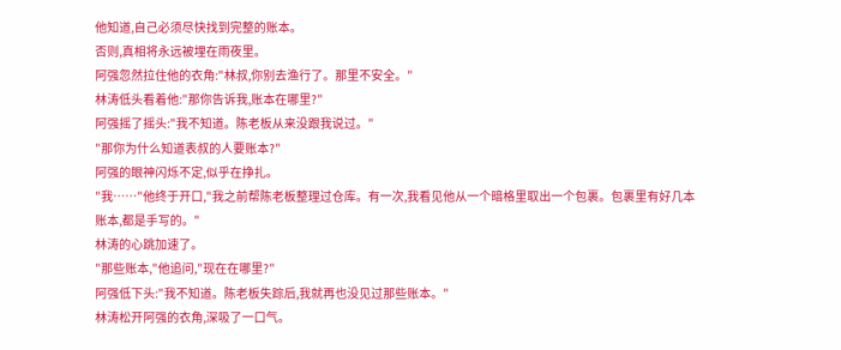他知道,自己必须尽快找到完整的账本。
否则,真相将永远被埋在雨夜里。
阿强忽然拉住他的衣角:"林叔,你别去渔行了。那里不安全。"
林涛低头看着他:"那你告诉我,账本在哪里?"
阿强摇了摇头:"我不知道。陈老板从来没跟我说过。"
"那你为什么知道表叔的人要账本?"
阿强的眼神闪烁不定,似乎在挣扎。
"我……"他终于开口,"我之前帮陈老板整理过仓库。有一次,我看见他从一个暗格里取出一个包裹。包裹里有好几本账本,都是手写的。"
林涛的心跳加速了。
"那些账本,"他追问,"现在在哪里?"
阿强低下头:"我不知道。陈老板失踪后,我就再也没见过那些账本。"
林涛松开阿强的衣角,深吸了一口气。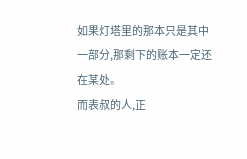如果灯塔里的那本只是其中一部分,那剩下的账本一定还在某处。
而表叔的人,正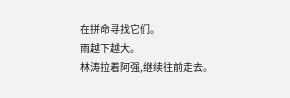在拼命寻找它们。
雨越下越大。
林涛拉着阿强,继续往前走去。